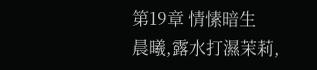第19章 情愫暗生
晨曦,露水打濕茉莉,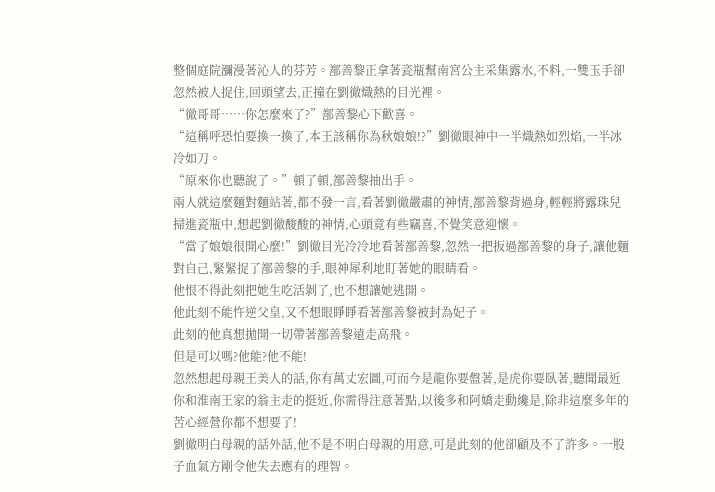整個庭院瀰漫著沁人的芬芳。鄯善黎正拿著瓷瓶幫南宮公主采集露水,不料,一雙玉手卻忽然被人捉住,回頭望去,正撞在劉徹熾熱的目光裡。
“徹哥哥……你怎麼來了?”鄯善黎心下歡喜。
“這稱呼恐怕要換一換了,本王該稱你為秋娘娘!?”劉徹眼神中一半熾熱如烈焰,一半冰冷如刀。
“原來你也聽說了。”頓了頓,鄯善黎抽出手。
兩人就這麼麵對麵站著,都不發一言,看著劉徹嚴肅的神情,鄯善黎背過身,輕輕將露珠兒掃進瓷瓶中,想起劉徹酸酸的神情,心頭竟有些竊喜,不覺笑意迎懷。
“當了娘娘很開心麼!”劉徹目光冷冷地看著鄯善黎,忽然一把扳過鄯善黎的身子,讓他麵對自己,緊緊捉了鄯善黎的手,眼神犀利地盯著她的眼睛看。
他恨不得此刻把她生吃活剝了,也不想讓她逃開。
他此刻不能忤逆父皇,又不想眼睜睜看著鄯善黎被封為妃子。
此刻的他真想拋開一切帶著鄯善黎遠走高飛。
但是可以嗎?他能?他不能!
忽然想起母親王美人的話,你有萬丈宏圖,可而今是龍你要盤著,是虎你要臥著,聽聞最近你和淮南王家的翁主走的挺近,你需得注意著點,以後多和阿嬌走動纔是,除非這麼多年的苦心經營你都不想要了!
劉徹明白母親的話外話,他不是不明白母親的用意,可是此刻的他卻顧及不了許多。一股子血氣方剛令他失去應有的理智。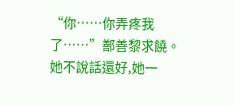“你……你弄疼我了……”鄯善黎求饒。
她不說話還好,她一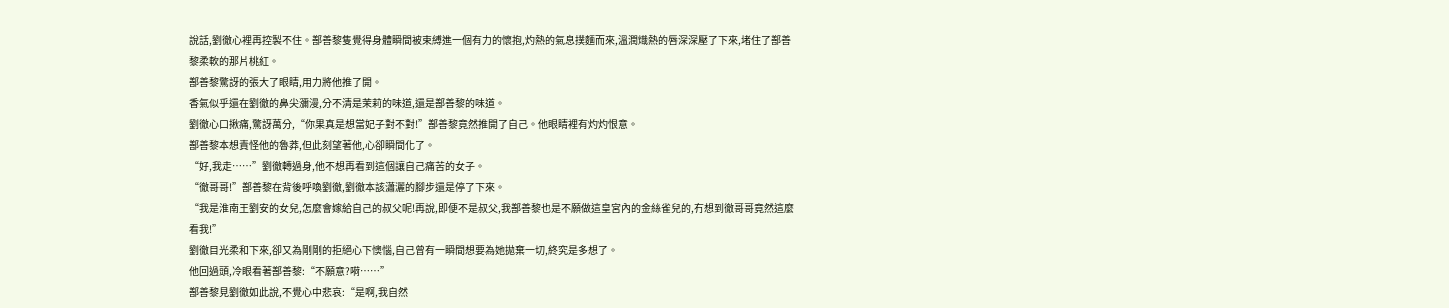說話,劉徹心裡再控製不住。鄯善黎隻覺得身體瞬間被束縛進一個有力的懷抱,灼熱的氣息撲麵而來,溫潤熾熱的唇深深壓了下來,堵住了鄯善黎柔軟的那片桃紅。
鄯善黎驚訝的張大了眼睛,用力將他推了開。
香氣似乎還在劉徹的鼻尖瀰漫,分不清是茉莉的味道,還是鄯善黎的味道。
劉徹心口揪痛,驚訝萬分,“你果真是想當妃子對不對!”鄯善黎竟然推開了自己。他眼睛裡有灼灼恨意。
鄯善黎本想責怪他的魯莽,但此刻望著他,心卻瞬間化了。
“好,我走……”劉徹轉過身,他不想再看到這個讓自己痛苦的女子。
“徹哥哥!”鄯善黎在背後呼喚劉徹,劉徹本該瀟灑的腳步還是停了下來。
“我是淮南王劉安的女兒,怎麼會嫁給自己的叔父呢!再說,即便不是叔父,我鄯善黎也是不願做這皇宮內的金絲雀兒的,冇想到徹哥哥竟然這麼看我!”
劉徹目光柔和下來,卻又為剛剛的拒絕心下懊惱,自己曾有一瞬間想要為她拋棄一切,終究是多想了。
他回過頭,冷眼看著鄯善黎:“不願意?嗬……”
鄯善黎見劉徹如此說,不覺心中悲哀:“是啊,我自然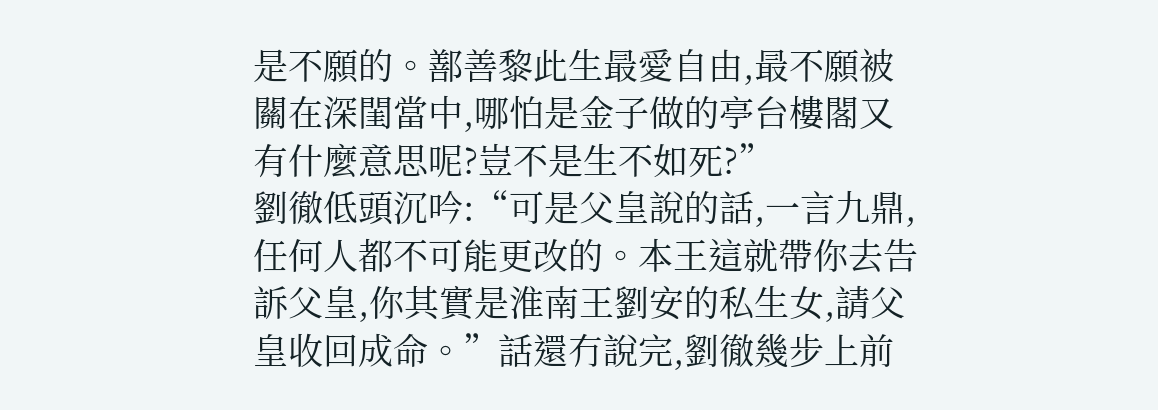是不願的。鄯善黎此生最愛自由,最不願被關在深閨當中,哪怕是金子做的亭台樓閣又有什麼意思呢?豈不是生不如死?”
劉徹低頭沉吟:“可是父皇說的話,一言九鼎,任何人都不可能更改的。本王這就帶你去告訴父皇,你其實是淮南王劉安的私生女,請父皇收回成命。”話還冇說完,劉徹幾步上前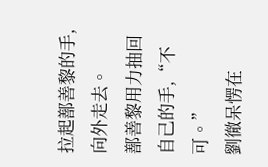拉起鄯善黎的手,向外走去。
鄯善黎用力抽回自己的手,“不可。”
劉徹呆愣在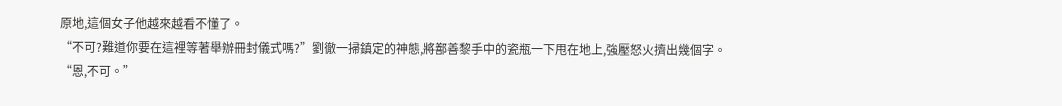原地,這個女子他越來越看不懂了。
“不可?難道你要在這裡等著舉辦冊封儀式嗎?”劉徹一掃鎮定的神態,將鄯善黎手中的瓷瓶一下甩在地上,強壓怒火擠出幾個字。
“恩,不可。”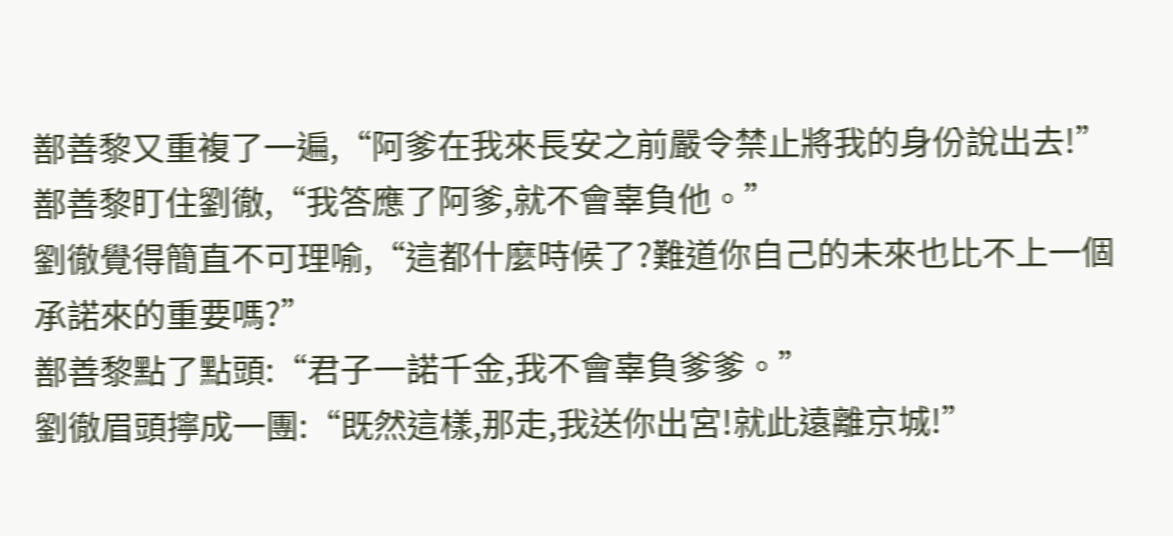鄯善黎又重複了一遍,“阿爹在我來長安之前嚴令禁止將我的身份說出去!”
鄯善黎盯住劉徹,“我答應了阿爹,就不會辜負他。”
劉徹覺得簡直不可理喻,“這都什麼時候了?難道你自己的未來也比不上一個承諾來的重要嗎?”
鄯善黎點了點頭:“君子一諾千金,我不會辜負爹爹。”
劉徹眉頭擰成一團:“既然這樣,那走,我送你出宮!就此遠離京城!”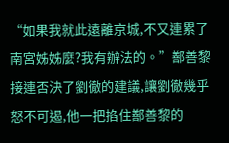“如果我就此遠離京城,不又連累了南宮姊姊麼?我有辦法的。”鄯善黎接連否決了劉徹的建議,讓劉徹幾乎怒不可遏,他一把掐住鄯善黎的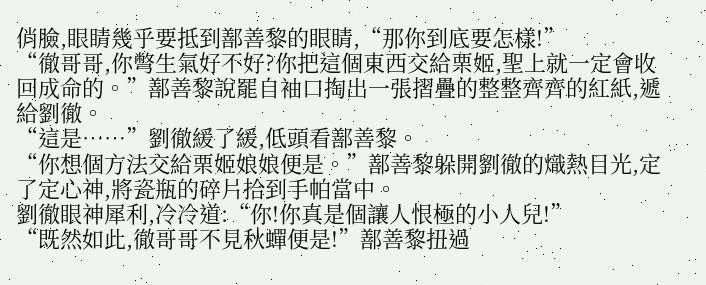俏臉,眼睛幾乎要抵到鄯善黎的眼睛,“那你到底要怎樣!”
“徹哥哥,你彆生氣好不好?你把這個東西交給栗姬,聖上就一定會收回成命的。”鄯善黎說罷自袖口掏出一張摺疊的整整齊齊的紅紙,遞給劉徹。
“這是……”劉徹緩了緩,低頭看鄯善黎。
“你想個方法交給栗姬娘娘便是。”鄯善黎躲開劉徹的熾熱目光,定了定心神,將瓷瓶的碎片拾到手帕當中。
劉徹眼神犀利,冷冷道:“你!你真是個讓人恨極的小人兒!”
“既然如此,徹哥哥不見秋蟬便是!”鄯善黎扭過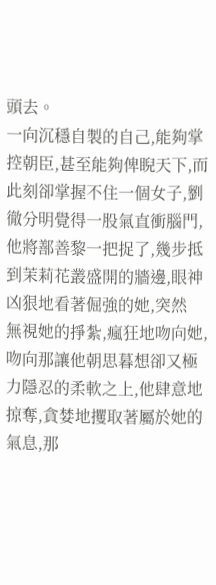頭去。
一向沉穩自製的自己,能夠掌控朝臣,甚至能夠俾睨天下,而此刻卻掌握不住一個女子,劉徹分明覺得一股氣直衝腦門,他將鄯善黎一把捉了,幾步抵到茉莉花叢盛開的牆邊,眼神凶狠地看著倔強的她,突然
無視她的掙紮,瘋狂地吻向她,吻向那讓他朝思暮想卻又極力隱忍的柔軟之上,他肆意地掠奪,貪婪地攫取著屬於她的氣息,那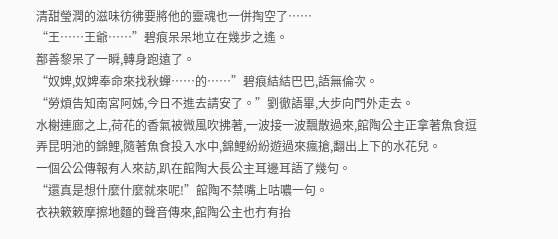清甜瑩潤的滋味彷彿要將他的靈魂也一併掏空了……
“王……王爺……”碧痕呆呆地立在幾步之遙。
鄯善黎呆了一瞬,轉身跑遠了。
“奴婢,奴婢奉命來找秋蟬……的……”碧痕結結巴巴,語無倫次。
“勞煩告知南宮阿姊,今日不進去請安了。”劉徹語畢,大步向門外走去。
水榭連廊之上,荷花的香氣被微風吹拂著,一波接一波飄散過來,館陶公主正拿著魚食逗弄昆明池的錦鯉,隨著魚食投入水中,錦鯉紛紛遊過來瘋搶,翻出上下的水花兒。
一個公公傳報有人來訪,趴在館陶大長公主耳邊耳語了幾句。
“還真是想什麼什麼就來呢!”館陶不禁嘴上咕噥一句。
衣袂簌簌摩擦地麵的聲音傳來,館陶公主也冇有抬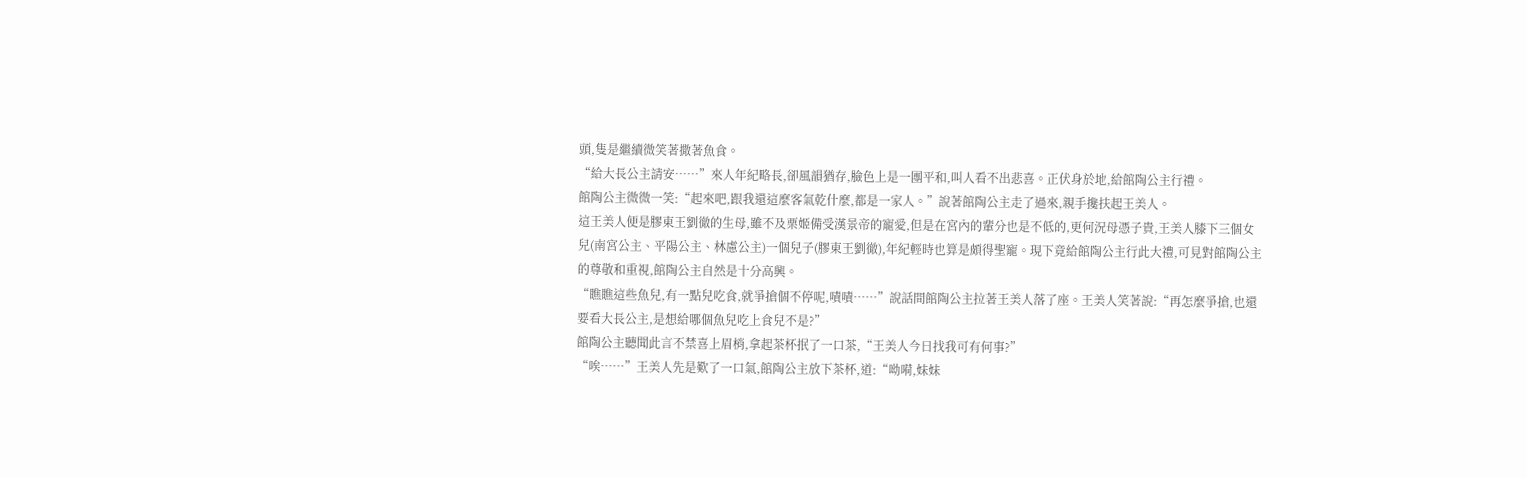頭,隻是繼續微笑著撒著魚食。
“給大長公主請安……”來人年紀略長,卻風韻猶存,臉色上是一團平和,叫人看不出悲喜。正伏身於地,給館陶公主行禮。
館陶公主微微一笑:“起來吧,跟我還這麼客氣乾什麼,都是一家人。”說著館陶公主走了過來,親手攙扶起王美人。
這王美人便是膠東王劉徹的生母,雖不及栗姬備受漢景帝的寵愛,但是在宮內的輩分也是不低的,更何況母憑子貴,王美人膝下三個女兒(南宮公主、平陽公主、林慮公主)一個兒子(膠東王劉徹),年紀輕時也算是頗得聖寵。現下竟給館陶公主行此大禮,可見對館陶公主的尊敬和重視,館陶公主自然是十分高興。
“瞧瞧這些魚兒,有一點兒吃食,就爭搶個不停呢,嘖嘖……”說話間館陶公主拉著王美人落了座。王美人笑著說:“再怎麼爭搶,也還要看大長公主,是想給哪個魚兒吃上食兒不是?”
館陶公主聽聞此言不禁喜上眉梢,拿起茶杯抿了一口茶,“王美人今日找我可有何事?”
“唉……”王美人先是歎了一口氣,館陶公主放下茶杯,道:“呦嗬,妹妹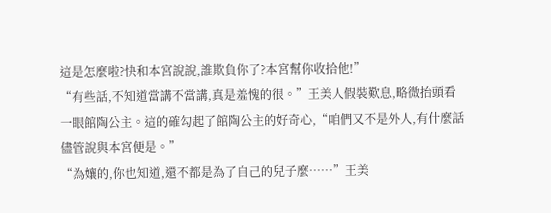這是怎麼啦?快和本宮說說,誰欺負你了?本宮幫你收拾他!”
“有些話,不知道當講不當講,真是羞愧的很。”王美人假裝歎息,略微抬頭看一眼館陶公主。這的確勾起了館陶公主的好奇心,“咱們又不是外人,有什麼話儘管說與本宮便是。”
“為孃的,你也知道,還不都是為了自己的兒子麼……”王美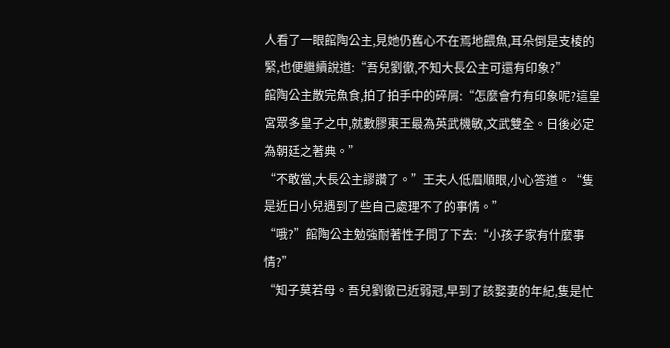人看了一眼館陶公主,見她仍舊心不在焉地餵魚,耳朵倒是支棱的緊,也便繼續說道:“吾兒劉徹,不知大長公主可還有印象?”
館陶公主散完魚食,拍了拍手中的碎屑:“怎麼會冇有印象呢?這皇宮眾多皇子之中,就數膠東王最為英武機敏,文武雙全。日後必定為朝廷之著典。”
“不敢當,大長公主謬讚了。”王夫人低眉順眼,小心答道。“隻是近日小兒遇到了些自己處理不了的事情。”
“哦?”館陶公主勉強耐著性子問了下去:“小孩子家有什麼事情?”
“知子莫若母。吾兒劉徹已近弱冠,早到了該娶妻的年紀,隻是忙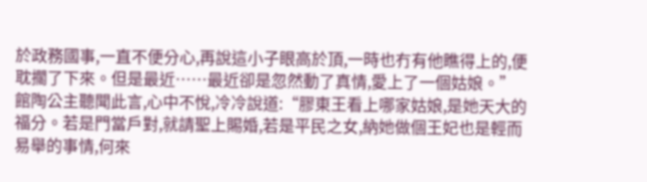於政務國事,一直不便分心,再說這小子眼高於頂,一時也冇有他瞧得上的,便耽擱了下來。但是最近……最近卻是忽然動了真情,愛上了一個姑娘。”
館陶公主聽聞此言,心中不悅,冷冷說道:“膠東王看上哪家姑娘,是她天大的福分。若是門當戶對,就請聖上賜婚,若是平民之女,納她做個王妃也是輕而易舉的事情,何來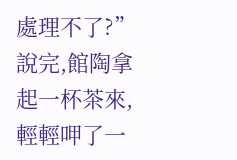處理不了?”
說完,館陶拿起一杯茶來,輕輕呷了一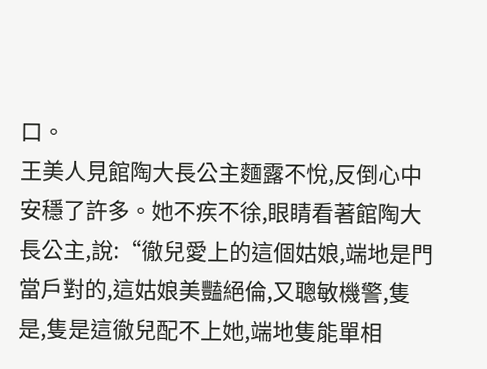口。
王美人見館陶大長公主麵露不悅,反倒心中安穩了許多。她不疾不徐,眼睛看著館陶大長公主,說:“徹兒愛上的這個姑娘,端地是門當戶對的,這姑娘美豔絕倫,又聰敏機警,隻是,隻是這徹兒配不上她,端地隻能單相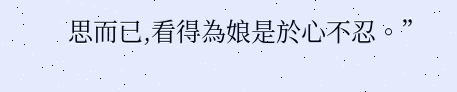思而已,看得為娘是於心不忍。”